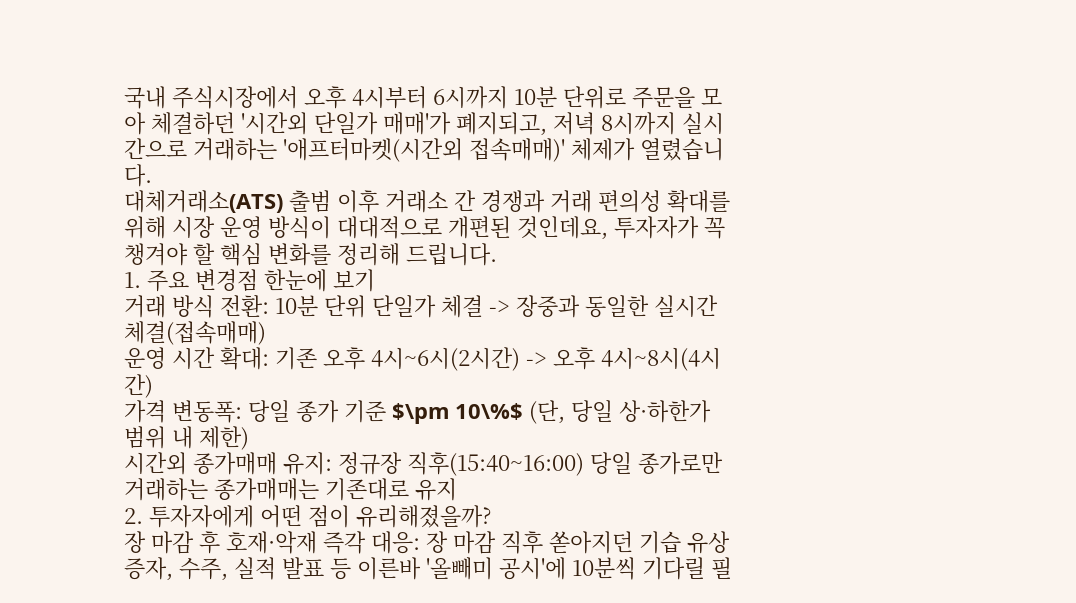국내 주식시장에서 오후 4시부터 6시까지 10분 단위로 주문을 모아 체결하던 '시간외 단일가 매매'가 폐지되고, 저녁 8시까지 실시간으로 거래하는 '애프터마켓(시간외 접속매매)' 체제가 열렸습니다.
대체거래소(ATS) 출범 이후 거래소 간 경쟁과 거래 편의성 확대를 위해 시장 운영 방식이 대대적으로 개편된 것인데요, 투자자가 꼭 챙겨야 할 핵심 변화를 정리해 드립니다.
1. 주요 변경점 한눈에 보기
거래 방식 전환: 10분 단위 단일가 체결 -> 장중과 동일한 실시간 체결(접속매매)
운영 시간 확대: 기존 오후 4시~6시(2시간) -> 오후 4시~8시(4시간)
가격 변동폭: 당일 종가 기준 $\pm 10\%$ (단, 당일 상·하한가 범위 내 제한)
시간외 종가매매 유지: 정규장 직후(15:40~16:00) 당일 종가로만 거래하는 종가매매는 기존대로 유지
2. 투자자에게 어떤 점이 유리해졌을까?
장 마감 후 호재·악재 즉각 대응: 장 마감 직후 쏟아지던 기습 유상증자, 수주, 실적 발표 등 이른바 '올빼미 공시'에 10분씩 기다릴 필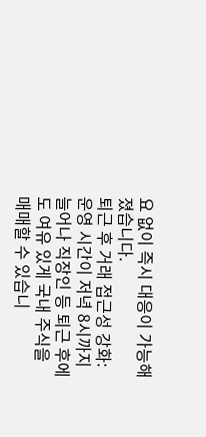요 없이 즉시 대응이 가능해졌습니다.
퇴근 후 거래 접근성 강화: 운영 시간이 저녁 8시까지 늘어나 직장인 등 퇴근 후에도 여유 있게 국내 주식을 매매할 수 있습니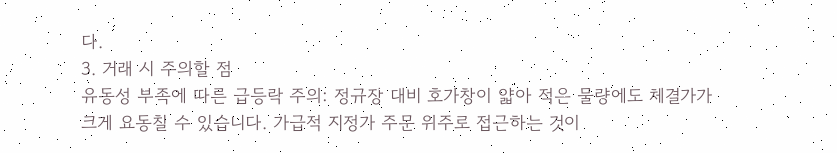다.
3. 거래 시 주의할 점
유동성 부족에 따른 급등락 주의: 정규장 대비 호가창이 얇아 적은 물량에도 체결가가 크게 요동칠 수 있습니다. 가급적 지정가 주문 위주로 접근하는 것이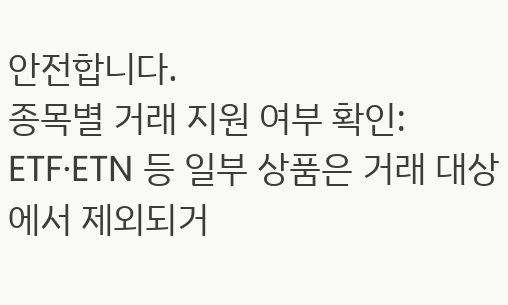안전합니다.
종목별 거래 지원 여부 확인: ETF·ETN 등 일부 상품은 거래 대상에서 제외되거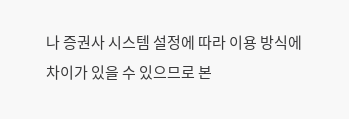나 증권사 시스템 설정에 따라 이용 방식에 차이가 있을 수 있으므로 본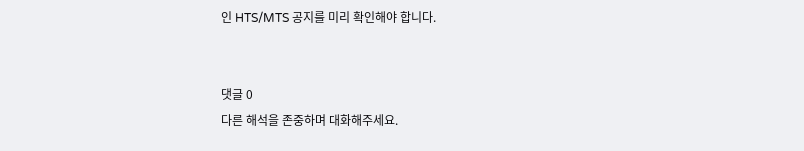인 HTS/MTS 공지를 미리 확인해야 합니다.


댓글 0
다른 해석을 존중하며 대화해주세요.